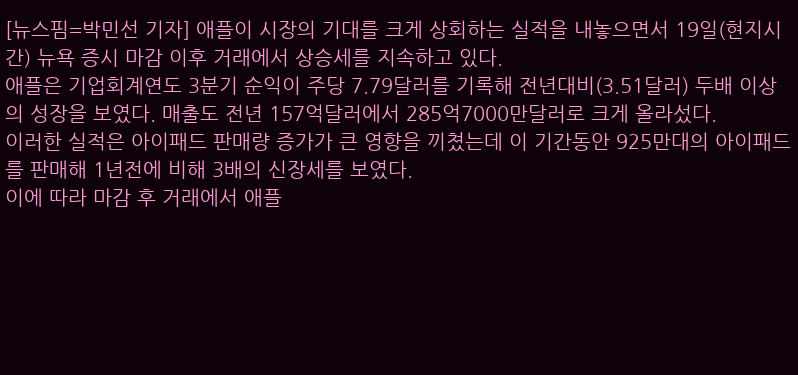[뉴스핌=박민선 기자] 애플이 시장의 기대를 크게 상회하는 실적을 내놓으면서 19일(현지시간) 뉴욕 증시 마감 이후 거래에서 상승세를 지속하고 있다.
애플은 기업회계연도 3분기 순익이 주당 7.79달러를 기록해 전년대비(3.51달러) 두배 이상의 성장을 보였다. 매출도 전년 157억달러에서 285억7000만달러로 크게 올라섰다.
이러한 실적은 아이패드 판매량 증가가 큰 영향을 끼쳤는데 이 기간동안 925만대의 아이패드를 판매해 1년전에 비해 3배의 신장세를 보였다.
이에 따라 마감 후 거래에서 애플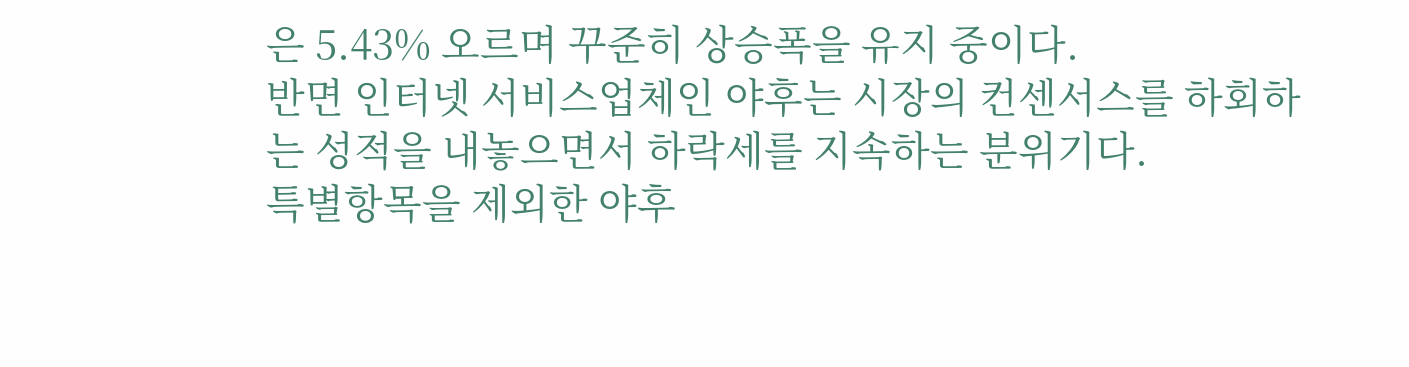은 5.43% 오르며 꾸준히 상승폭을 유지 중이다.
반면 인터넷 서비스업체인 야후는 시장의 컨센서스를 하회하는 성적을 내놓으면서 하락세를 지속하는 분위기다.
특별항목을 제외한 야후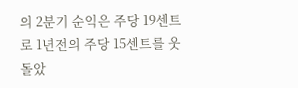의 2분기 순익은 주당 19센트로 1년전의 주당 15센트를 웃돌았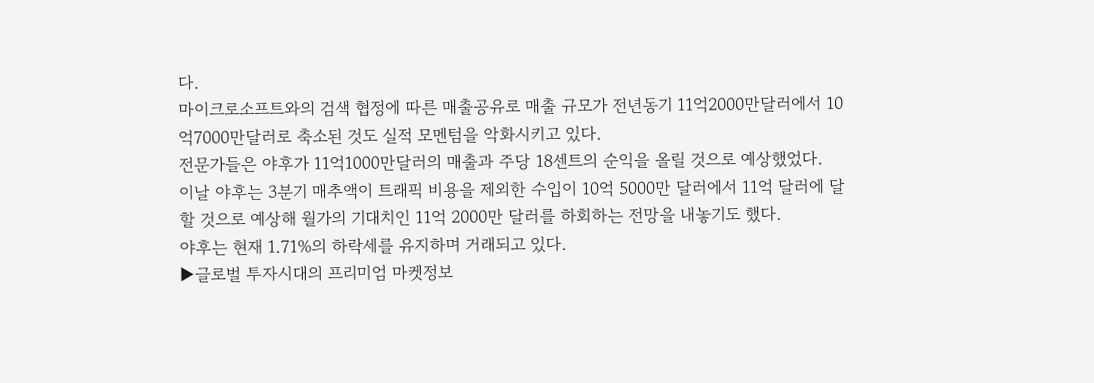다.
마이크로소프트와의 검색 협정에 따른 매출공유로 매출 규모가 전년동기 11억2000만달러에서 10억7000만달러로 축소된 것도 실적 모멘텀을 악화시키고 있다.
전문가들은 야후가 11억1000만달러의 매출과 주당 18센트의 순익을 올릴 것으로 예상했었다.
이날 야후는 3분기 매추액이 트래픽 비용을 제외한 수입이 10억 5000만 달러에서 11억 달러에 달할 것으로 예상해 월가의 기대치인 11억 2000만 달러를 하회하는 전망을 내놓기도 했다.
야후는 현재 1.71%의 하락세를 유지하며 거래되고 있다.
▶글로벌 투자시대의 프리미엄 마켓정보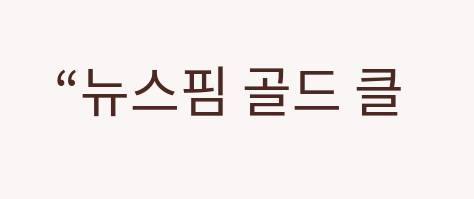“뉴스핌 골드 클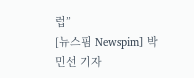럽”
[뉴스핌 Newspim] 박민선 기자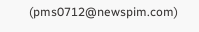(pms0712@newspim.com)